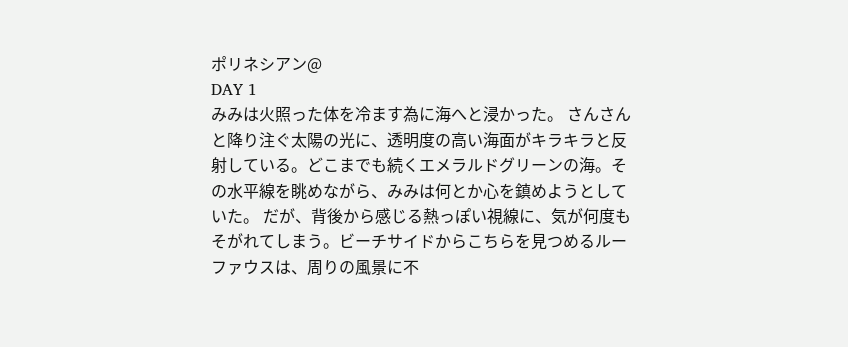ポリネシアン@
DAY 1
みみは火照った体を冷ます為に海へと浸かった。 さんさんと降り注ぐ太陽の光に、透明度の高い海面がキラキラと反射している。どこまでも続くエメラルドグリーンの海。その水平線を眺めながら、みみは何とか心を鎮めようとしていた。 だが、背後から感じる熱っぽい視線に、気が何度もそがれてしまう。ビーチサイドからこちらを見つめるルーファウスは、周りの風景に不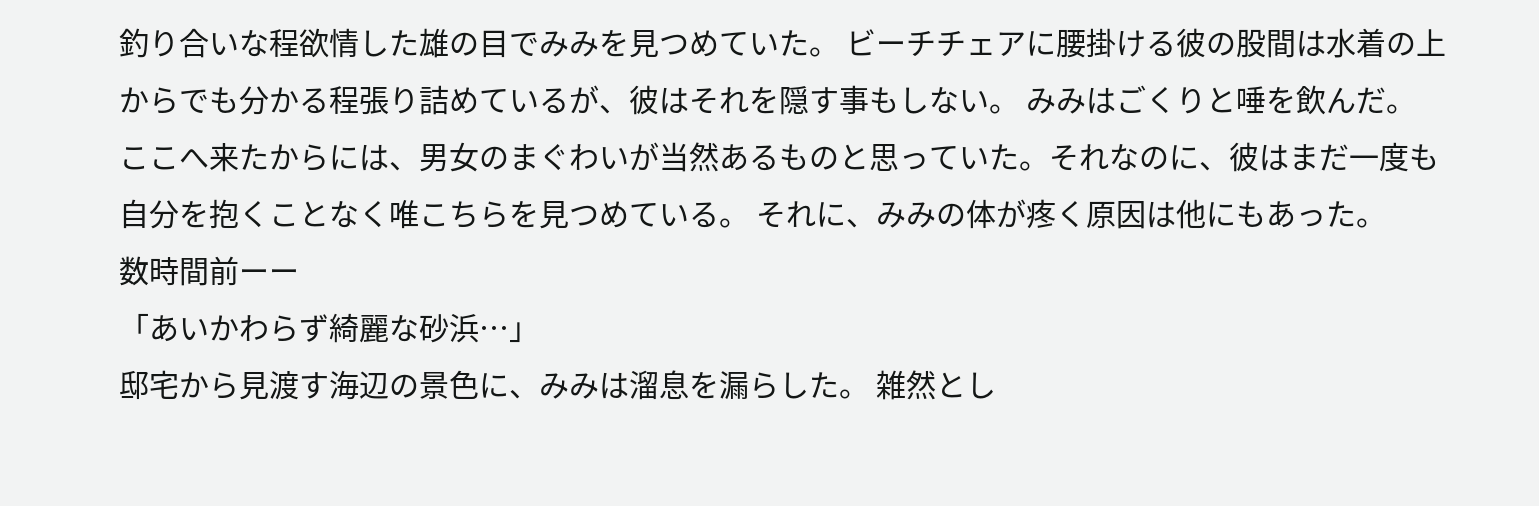釣り合いな程欲情した雄の目でみみを見つめていた。 ビーチチェアに腰掛ける彼の股間は水着の上からでも分かる程張り詰めているが、彼はそれを隠す事もしない。 みみはごくりと唾を飲んだ。
ここへ来たからには、男女のまぐわいが当然あるものと思っていた。それなのに、彼はまだ一度も自分を抱くことなく唯こちらを見つめている。 それに、みみの体が疼く原因は他にもあった。
数時間前ーー
「あいかわらず綺麗な砂浜…」
邸宅から見渡す海辺の景色に、みみは溜息を漏らした。 雑然とし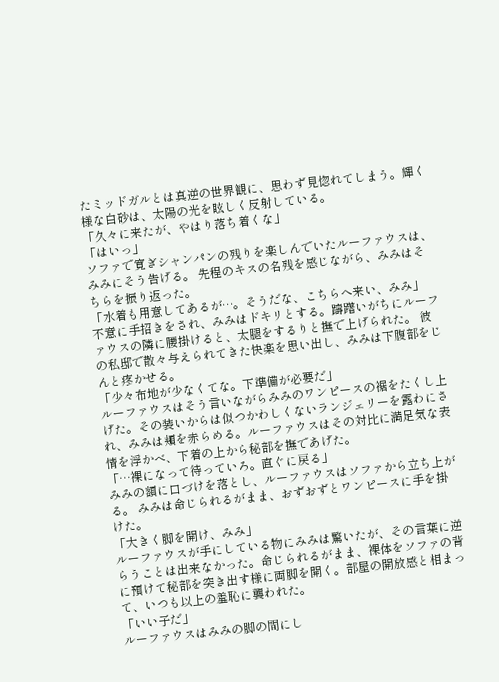たミッドガルとは真逆の世界観に、思わず見惚れてしまう。輝く様な白砂は、太陽の光を眩しく反射している。
「久々に来たが、やはり落ち着くな」
「はいっ」
ソファで寛ぎシャンパンの残りを楽しんでいたルーファウスは、みみにそう告げる。 先程のキスの名残を感じながら、みみはそちらを振り返った。
「水着も用意してあるが…。そうだな、こちらへ来い、みみ」
不意に手招きをされ、みみはドキリとする。躊躇いがちにルーファウスの隣に腰掛けると、太腿をするりと撫で上げられた。 彼の私邸で散々与えられてきた快楽を思い出し、みみは下腹部をじんと疼かせる。
「少々布地が少なくてな。下準備が必要だ」
ルーファウスはそう言いながらみみのワンピースの裾をたくし上げた。その装いからは似つかわしくないランジェリーを露わにされ、みみは頬を赤らめる。ルーファウスはその対比に満足気な表情を浮かべ、下着の上から秘部を撫であげた。
「…裸になって待っていろ。直ぐに戻る」
みみの額に口づけを落とし、ルーファウスはソファから立ち上がる。 みみは命じられるがまま、おずおずとワンピースに手を掛けた。
「大きく脚を開け、みみ」
ルーファウスが手にしている物にみみは驚いたが、その言葉に逆らうことは出来なかった。命じられるがまま、裸体をソファの背に預けて秘部を突き出す様に両脚を開く。部屋の開放感と相まって、いつも以上の羞恥に襲われた。
「いい子だ」
ルーファウスはみみの脚の間にし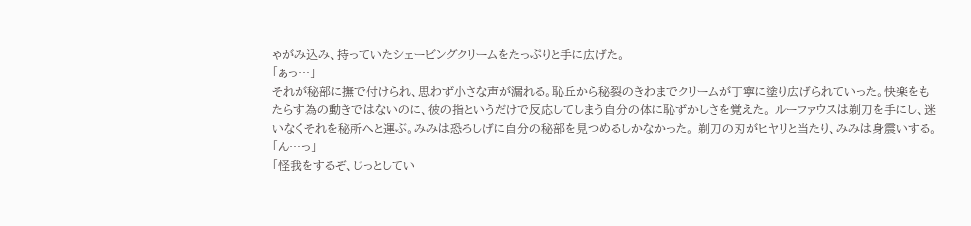ゃがみ込み、持っていたシェービングクリームをたっぷりと手に広げた。
「ぁっ…」
それが秘部に撫で付けられ、思わず小さな声が漏れる。恥丘から秘裂のきわまでクリームが丁寧に塗り広げられていった。快楽をもたらす為の動きではないのに、彼の指というだけで反応してしまう自分の体に恥ずかしさを覚えた。 ルーファウスは剃刀を手にし、迷いなくそれを秘所へと運ぶ。みみは恐ろしげに自分の秘部を見つめるしかなかった。 剃刀の刃がヒヤリと当たり、みみは身震いする。
「ん…っ」
「怪我をするぞ、じっとしてい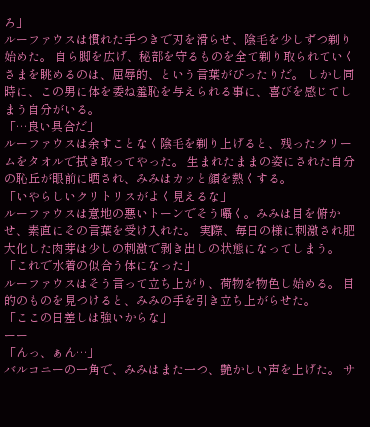ろ」
ルーファウスは慣れた手つきで刃を滑らせ、陰毛を少しずつ剃り始めた。 自ら脚を広げ、秘部を守るものを全て剃り取られていくさまを眺めるのは、屈辱的、という言葉がぴったりだ。 しかし同時に、この男に体を委ね羞恥を与えられる事に、喜びを感じてしまう自分がいる。
「…良い具合だ」
ルーファウスは余すことなく陰毛を剃り上げると、残ったクリームをタオルで拭き取ってやった。 生まれたままの姿にされた自分の恥丘が眼前に晒され、みみはカッと顔を熱くする。
「いやらしいクリトリスがよく見えるな」
ルーファウスは意地の悪いトーンでそう囁く。みみは目を俯かせ、素直にその言葉を受け入れた。 実際、毎日の様に刺激され肥大化した肉芽は少しの刺激で剥き出しの状態になってしまう。
「これで水着の似合う体になった」
ルーファウスはそう言って立ち上がり、荷物を物色し始める。 目的のものを見つけると、みみの手を引き立ち上がらせた。
「ここの日差しは強いからな」
ーー
「んっ、ぁん…」
バルコニーの一角で、みみはまた一つ、艶かしい声を上げた。 サ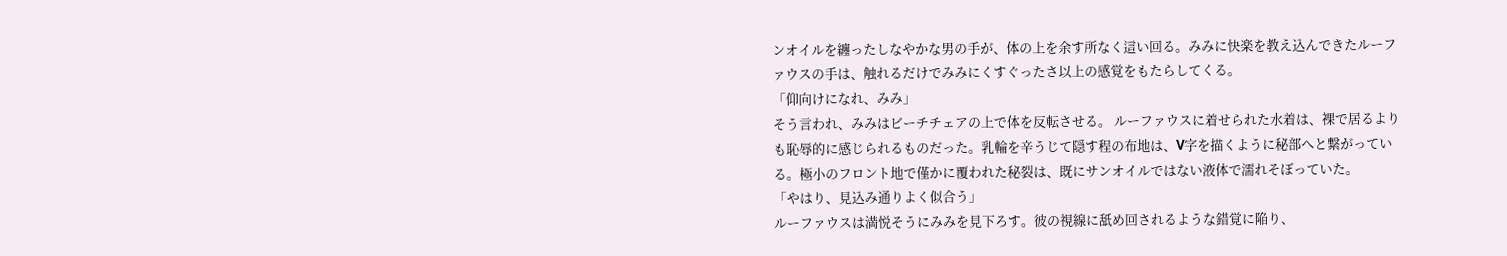ンオイルを纏ったしなやかな男の手が、体の上を余す所なく這い回る。みみに快楽を教え込んできたルーファウスの手は、触れるだけでみみにくすぐったさ以上の感覚をもたらしてくる。
「仰向けになれ、みみ」
そう言われ、みみはビーチチェアの上で体を反転させる。 ルーファウスに着せられた水着は、裸で居るよりも恥辱的に感じられるものだった。乳輪を辛うじて隠す程の布地は、V字を描くように秘部へと繋がっている。極小のフロント地で僅かに覆われた秘裂は、既にサンオイルではない液体で濡れそぼっていた。
「やはり、見込み通りよく似合う」
ルーファウスは満悦そうにみみを見下ろす。彼の視線に舐め回されるような錯覚に陥り、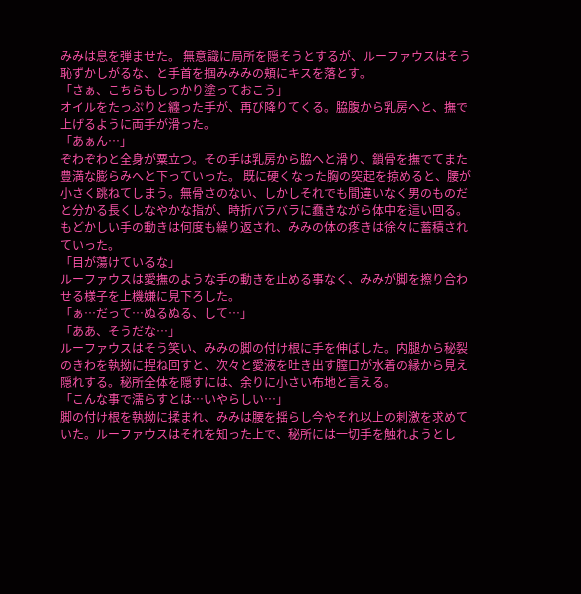みみは息を弾ませた。 無意識に局所を隠そうとするが、ルーファウスはそう恥ずかしがるな、と手首を掴みみみの頬にキスを落とす。
「さぁ、こちらもしっかり塗っておこう」
オイルをたっぷりと纏った手が、再び降りてくる。脇腹から乳房へと、撫で上げるように両手が滑った。
「あぁん…」
ぞわぞわと全身が粟立つ。その手は乳房から脇へと滑り、鎖骨を撫でてまた豊満な膨らみへと下っていった。 既に硬くなった胸の突起を掠めると、腰が小さく跳ねてしまう。無骨さのない、しかしそれでも間違いなく男のものだと分かる長くしなやかな指が、時折バラバラに蠢きながら体中を這い回る。 もどかしい手の動きは何度も繰り返され、みみの体の疼きは徐々に蓄積されていった。
「目が蕩けているな」
ルーファウスは愛撫のような手の動きを止める事なく、みみが脚を擦り合わせる様子を上機嫌に見下ろした。
「ぁ…だって…ぬるぬる、して…」
「ああ、そうだな…」
ルーファウスはそう笑い、みみの脚の付け根に手を伸ばした。内腿から秘裂のきわを執拗に捏ね回すと、次々と愛液を吐き出す膣口が水着の縁から見え隠れする。秘所全体を隠すには、余りに小さい布地と言える。
「こんな事で濡らすとは…いやらしい…」
脚の付け根を執拗に揉まれ、みみは腰を揺らし今やそれ以上の刺激を求めていた。ルーファウスはそれを知った上で、秘所には一切手を触れようとし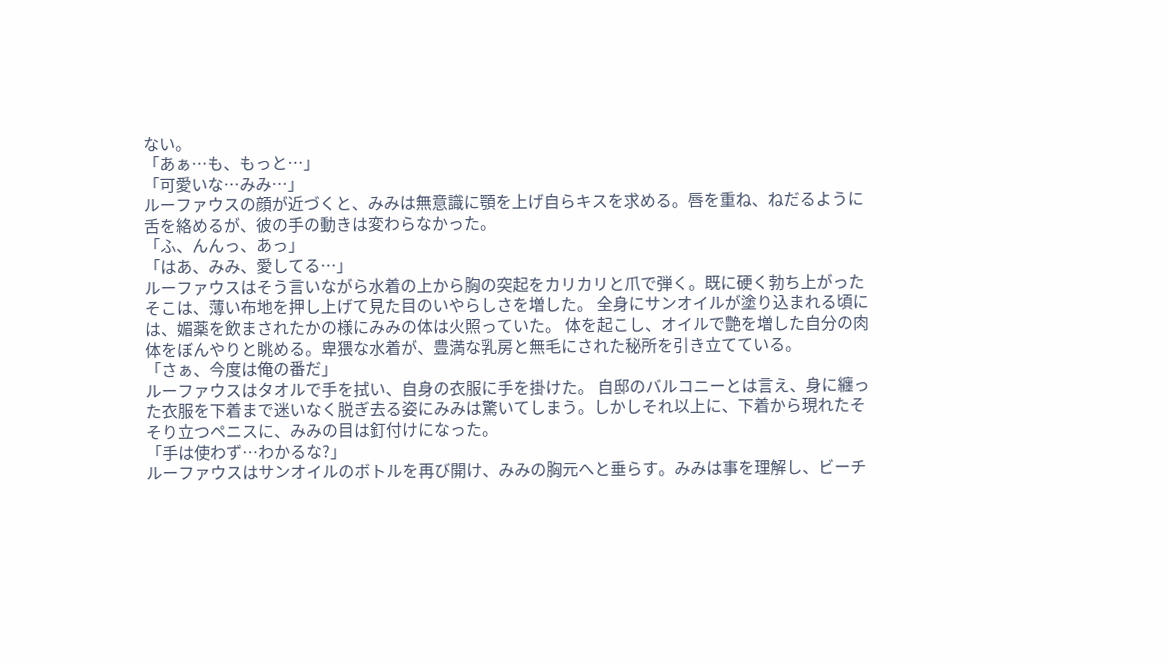ない。
「あぁ…も、もっと…」
「可愛いな…みみ…」
ルーファウスの顔が近づくと、みみは無意識に顎を上げ自らキスを求める。唇を重ね、ねだるように舌を絡めるが、彼の手の動きは変わらなかった。
「ふ、んんっ、あっ」
「はあ、みみ、愛してる…」
ルーファウスはそう言いながら水着の上から胸の突起をカリカリと爪で弾く。既に硬く勃ち上がったそこは、薄い布地を押し上げて見た目のいやらしさを増した。 全身にサンオイルが塗り込まれる頃には、媚薬を飲まされたかの様にみみの体は火照っていた。 体を起こし、オイルで艶を増した自分の肉体をぼんやりと眺める。卑猥な水着が、豊満な乳房と無毛にされた秘所を引き立てている。
「さぁ、今度は俺の番だ」
ルーファウスはタオルで手を拭い、自身の衣服に手を掛けた。 自邸のバルコニーとは言え、身に纏った衣服を下着まで迷いなく脱ぎ去る姿にみみは驚いてしまう。しかしそれ以上に、下着から現れたそそり立つペニスに、みみの目は釘付けになった。
「手は使わず…わかるな?」
ルーファウスはサンオイルのボトルを再び開け、みみの胸元へと垂らす。みみは事を理解し、ビーチ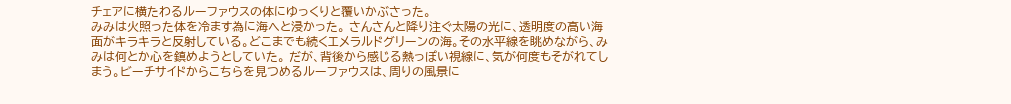チェアに横たわるルーファウスの体にゆっくりと覆いかぶさった。
みみは火照った体を冷ます為に海へと浸かった。 さんさんと降り注ぐ太陽の光に、透明度の高い海面がキラキラと反射している。どこまでも続くエメラルドグリーンの海。その水平線を眺めながら、みみは何とか心を鎮めようとしていた。 だが、背後から感じる熱っぽい視線に、気が何度もそがれてしまう。ビーチサイドからこちらを見つめるルーファウスは、周りの風景に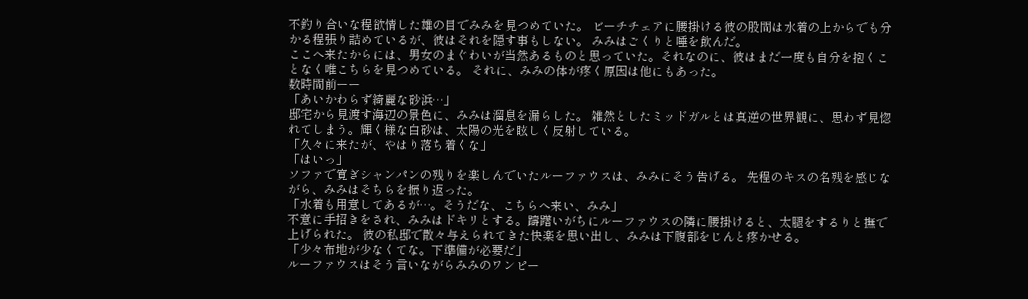不釣り合いな程欲情した雄の目でみみを見つめていた。 ビーチチェアに腰掛ける彼の股間は水着の上からでも分かる程張り詰めているが、彼はそれを隠す事もしない。 みみはごくりと唾を飲んだ。
ここへ来たからには、男女のまぐわいが当然あるものと思っていた。それなのに、彼はまだ一度も自分を抱くことなく唯こちらを見つめている。 それに、みみの体が疼く原因は他にもあった。
数時間前ーー
「あいかわらず綺麗な砂浜…」
邸宅から見渡す海辺の景色に、みみは溜息を漏らした。 雑然としたミッドガルとは真逆の世界観に、思わず見惚れてしまう。輝く様な白砂は、太陽の光を眩しく反射している。
「久々に来たが、やはり落ち着くな」
「はいっ」
ソファで寛ぎシャンパンの残りを楽しんでいたルーファウスは、みみにそう告げる。 先程のキスの名残を感じながら、みみはそちらを振り返った。
「水着も用意してあるが…。そうだな、こちらへ来い、みみ」
不意に手招きをされ、みみはドキリとする。躊躇いがちにルーファウスの隣に腰掛けると、太腿をするりと撫で上げられた。 彼の私邸で散々与えられてきた快楽を思い出し、みみは下腹部をじんと疼かせる。
「少々布地が少なくてな。下準備が必要だ」
ルーファウスはそう言いながらみみのワンピー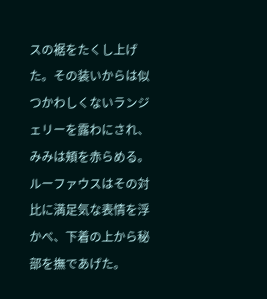スの裾をたくし上げた。その装いからは似つかわしくないランジェリーを露わにされ、みみは頬を赤らめる。ルーファウスはその対比に満足気な表情を浮かべ、下着の上から秘部を撫であげた。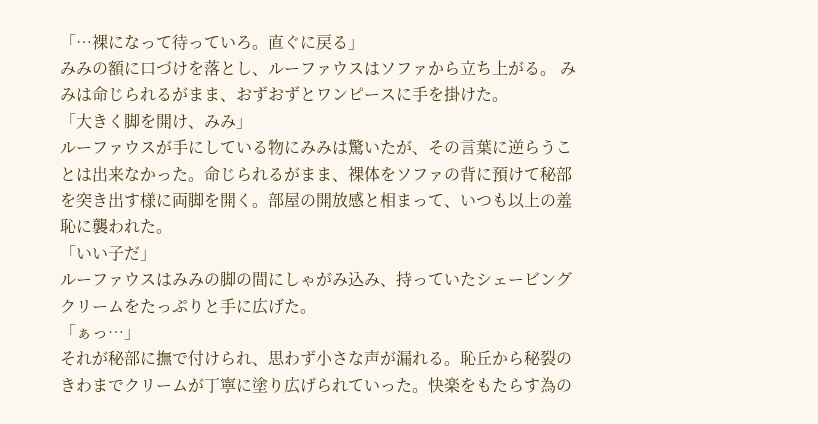「…裸になって待っていろ。直ぐに戻る」
みみの額に口づけを落とし、ルーファウスはソファから立ち上がる。 みみは命じられるがまま、おずおずとワンピースに手を掛けた。
「大きく脚を開け、みみ」
ルーファウスが手にしている物にみみは驚いたが、その言葉に逆らうことは出来なかった。命じられるがまま、裸体をソファの背に預けて秘部を突き出す様に両脚を開く。部屋の開放感と相まって、いつも以上の羞恥に襲われた。
「いい子だ」
ルーファウスはみみの脚の間にしゃがみ込み、持っていたシェービングクリームをたっぷりと手に広げた。
「ぁっ…」
それが秘部に撫で付けられ、思わず小さな声が漏れる。恥丘から秘裂のきわまでクリームが丁寧に塗り広げられていった。快楽をもたらす為の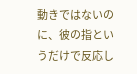動きではないのに、彼の指というだけで反応し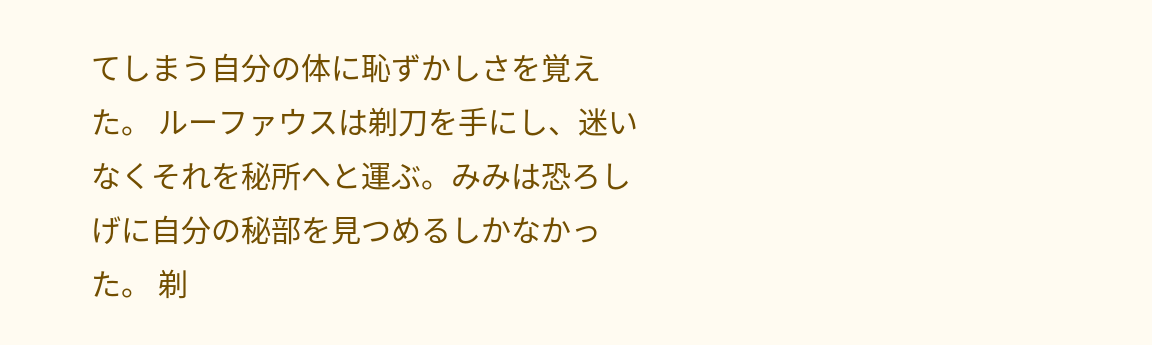てしまう自分の体に恥ずかしさを覚えた。 ルーファウスは剃刀を手にし、迷いなくそれを秘所へと運ぶ。みみは恐ろしげに自分の秘部を見つめるしかなかった。 剃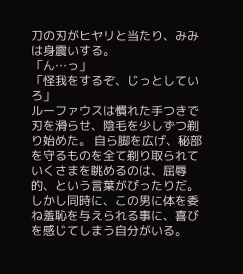刀の刃がヒヤリと当たり、みみは身震いする。
「ん…っ」
「怪我をするぞ、じっとしていろ」
ルーファウスは慣れた手つきで刃を滑らせ、陰毛を少しずつ剃り始めた。 自ら脚を広げ、秘部を守るものを全て剃り取られていくさまを眺めるのは、屈辱的、という言葉がぴったりだ。 しかし同時に、この男に体を委ね羞恥を与えられる事に、喜びを感じてしまう自分がいる。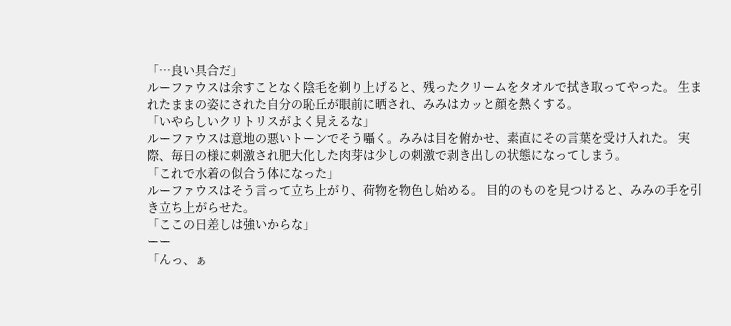「…良い具合だ」
ルーファウスは余すことなく陰毛を剃り上げると、残ったクリームをタオルで拭き取ってやった。 生まれたままの姿にされた自分の恥丘が眼前に晒され、みみはカッと顔を熱くする。
「いやらしいクリトリスがよく見えるな」
ルーファウスは意地の悪いトーンでそう囁く。みみは目を俯かせ、素直にその言葉を受け入れた。 実際、毎日の様に刺激され肥大化した肉芽は少しの刺激で剥き出しの状態になってしまう。
「これで水着の似合う体になった」
ルーファウスはそう言って立ち上がり、荷物を物色し始める。 目的のものを見つけると、みみの手を引き立ち上がらせた。
「ここの日差しは強いからな」
ーー
「んっ、ぁ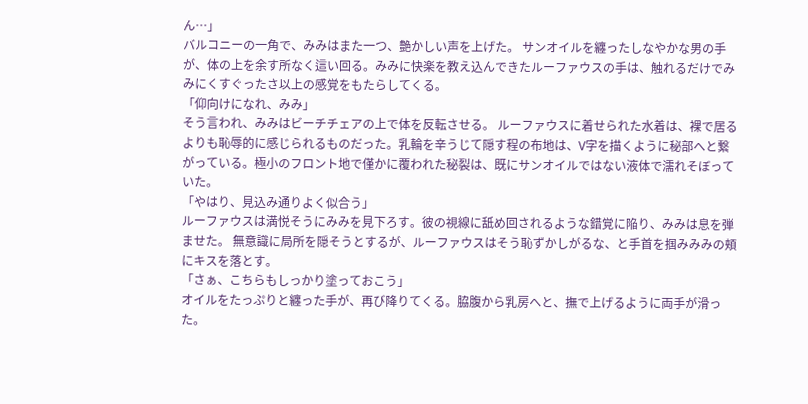ん…」
バルコニーの一角で、みみはまた一つ、艶かしい声を上げた。 サンオイルを纏ったしなやかな男の手が、体の上を余す所なく這い回る。みみに快楽を教え込んできたルーファウスの手は、触れるだけでみみにくすぐったさ以上の感覚をもたらしてくる。
「仰向けになれ、みみ」
そう言われ、みみはビーチチェアの上で体を反転させる。 ルーファウスに着せられた水着は、裸で居るよりも恥辱的に感じられるものだった。乳輪を辛うじて隠す程の布地は、V字を描くように秘部へと繋がっている。極小のフロント地で僅かに覆われた秘裂は、既にサンオイルではない液体で濡れそぼっていた。
「やはり、見込み通りよく似合う」
ルーファウスは満悦そうにみみを見下ろす。彼の視線に舐め回されるような錯覚に陥り、みみは息を弾ませた。 無意識に局所を隠そうとするが、ルーファウスはそう恥ずかしがるな、と手首を掴みみみの頬にキスを落とす。
「さぁ、こちらもしっかり塗っておこう」
オイルをたっぷりと纏った手が、再び降りてくる。脇腹から乳房へと、撫で上げるように両手が滑った。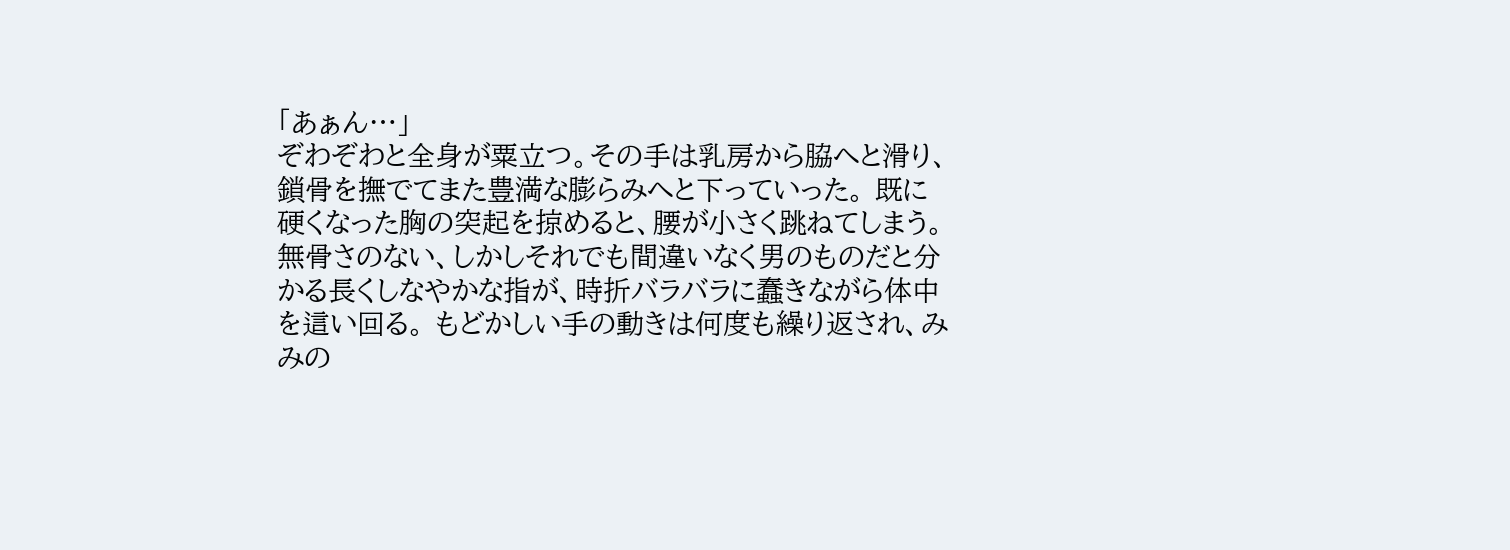「あぁん…」
ぞわぞわと全身が粟立つ。その手は乳房から脇へと滑り、鎖骨を撫でてまた豊満な膨らみへと下っていった。 既に硬くなった胸の突起を掠めると、腰が小さく跳ねてしまう。無骨さのない、しかしそれでも間違いなく男のものだと分かる長くしなやかな指が、時折バラバラに蠢きながら体中を這い回る。 もどかしい手の動きは何度も繰り返され、みみの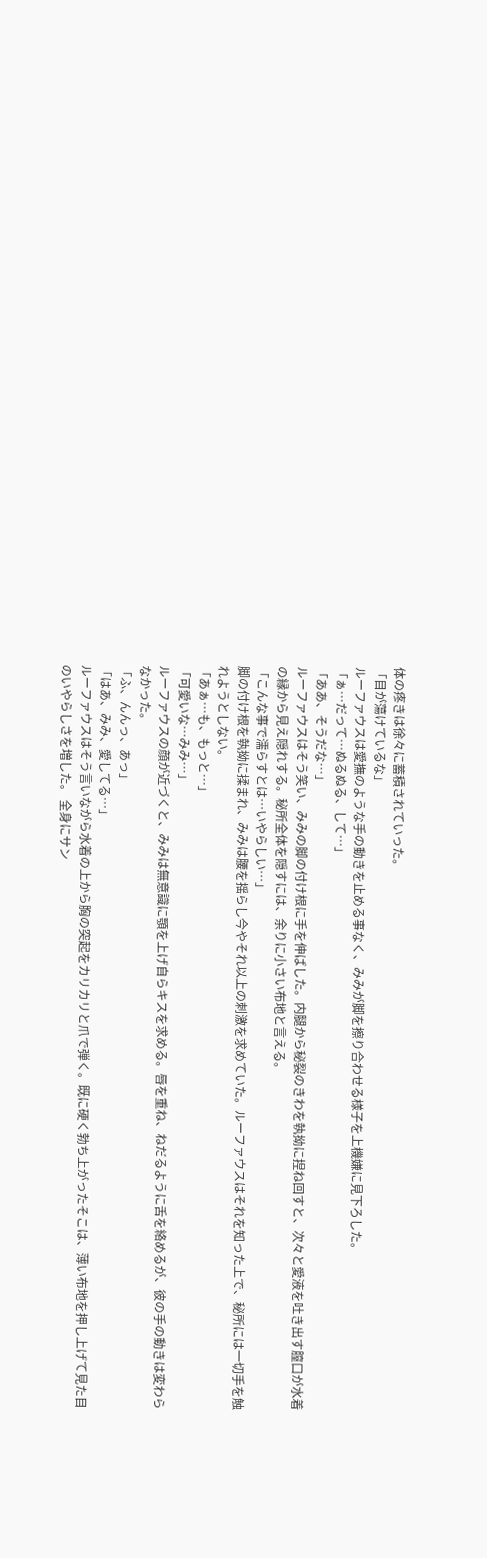体の疼きは徐々に蓄積されていった。
「目が蕩けているな」
ルーファウスは愛撫のような手の動きを止める事なく、みみが脚を擦り合わせる様子を上機嫌に見下ろした。
「ぁ…だって…ぬるぬる、して…」
「ああ、そうだな…」
ルーファウスはそう笑い、みみの脚の付け根に手を伸ばした。内腿から秘裂のきわを執拗に捏ね回すと、次々と愛液を吐き出す膣口が水着の縁から見え隠れする。秘所全体を隠すには、余りに小さい布地と言える。
「こんな事で濡らすとは…いやらしい…」
脚の付け根を執拗に揉まれ、みみは腰を揺らし今やそれ以上の刺激を求めていた。ルーファウスはそれを知った上で、秘所には一切手を触れようとしない。
「あぁ…も、もっと…」
「可愛いな…みみ…」
ルーファウスの顔が近づくと、みみは無意識に顎を上げ自らキスを求める。唇を重ね、ねだるように舌を絡めるが、彼の手の動きは変わらなかった。
「ふ、んんっ、あっ」
「はあ、みみ、愛してる…」
ルーファウスはそう言いながら水着の上から胸の突起をカリカリと爪で弾く。既に硬く勃ち上がったそこは、薄い布地を押し上げて見た目のいやらしさを増した。 全身にサン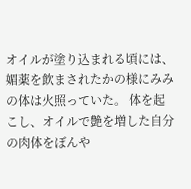オイルが塗り込まれる頃には、媚薬を飲まされたかの様にみみの体は火照っていた。 体を起こし、オイルで艶を増した自分の肉体をぼんや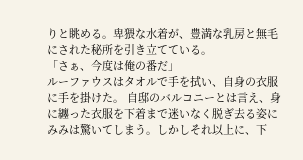りと眺める。卑猥な水着が、豊満な乳房と無毛にされた秘所を引き立てている。
「さぁ、今度は俺の番だ」
ルーファウスはタオルで手を拭い、自身の衣服に手を掛けた。 自邸のバルコニーとは言え、身に纏った衣服を下着まで迷いなく脱ぎ去る姿にみみは驚いてしまう。しかしそれ以上に、下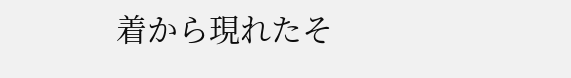着から現れたそ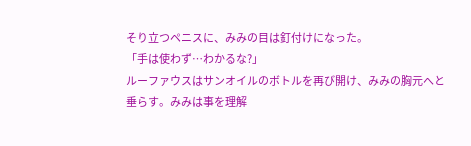そり立つペニスに、みみの目は釘付けになった。
「手は使わず…わかるな?」
ルーファウスはサンオイルのボトルを再び開け、みみの胸元へと垂らす。みみは事を理解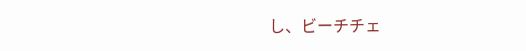し、ビーチチェ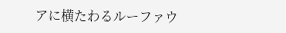アに横たわるルーファウ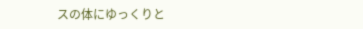スの体にゆっくりと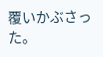覆いかぶさった。